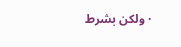· ولكن بشرط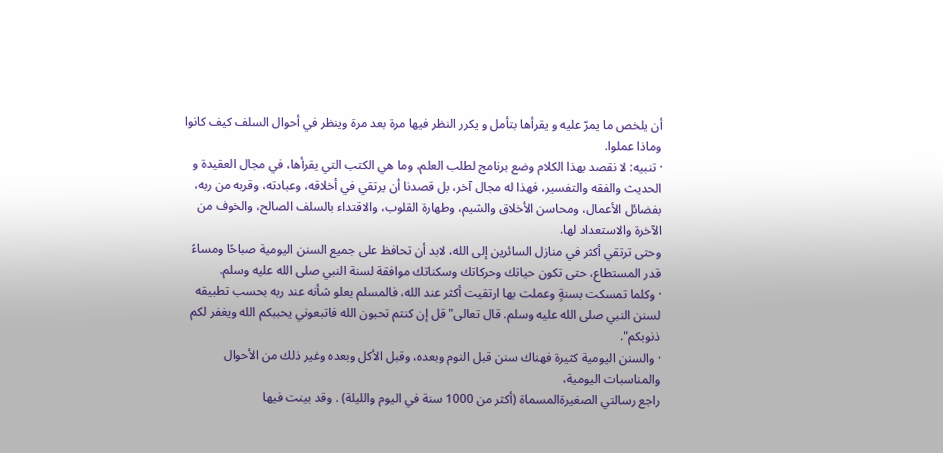أن يلخص ما يمرّ عليه و يقرأها بتأمل و يكرر النظر فيها مرة بعد مرة وينظر في أحوال السلف كيف كانوا وماذا عملوا.
· تنبيه: لا نقصد بهذا الكلام وضع برنامج لطلب العلم، وما هي الكتب التي يقرأها، في مجال العقيدة و الحديث والفقه والتفسير، فهذا له مجال آخر، بل قصدنا أن يرتقي في أخلاقه، وعبادته، وقربه من ربه، بفضائل الأعمال، ومحاسن الأخلاق والشيم، وطهارة القلوب، والاقتداء بالسلف الصالح، والخوف من الآخرة والاستعداد لها.
وحتى ترتقي أكثر في منازل السائرين إلى الله، لابد أن تحافظ على جميع السنن اليومية صباحًا ومساءً قدر المستطاع، حتى تكون حياتك وحركاتك وسكناتك موافقة لسنة النبي صلى الله عليه وسلم.
· وكلما تمسكت بسنةٍ وعملت بها ارتقيت أكثر عند الله، فالمسلم يعلو شأنه عند ربه بحسب تطبيقه لسنن النبي صلى الله عليه وسلم. قال تعالى"قل إن كنتم تحبون الله فاتبعوني يحببكم الله ويغفر لكم ذنوبكم".
· والسنن اليومية كثيرة فهناك سنن قبل النوم وبعده، وقبل الأكل وبعده وغير ذلك من الأحوال والمناسبات اليومية،
راجع رسالتي الصغيرةالمسماة (أكثر من 1000 سنة في اليوم والليلة) . وقد بينت فيها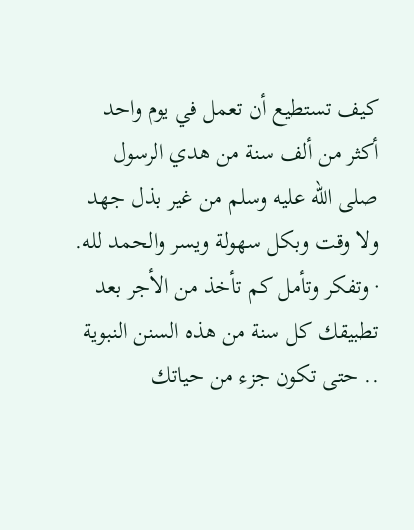كيف تستطيع أن تعمل في يوم واحد أكثر من ألف سنة من هدي الرسول صلى الله عليه وسلم من غير بذل جهد ولا وقت وبكل سهولة ويسر والحمد لله.
· وتفكر وتأمل كم تأخذ من الأجر بعد تطبيقك كل سنة من هذه السنن النبوية .. حتى تكون جزء من حياتك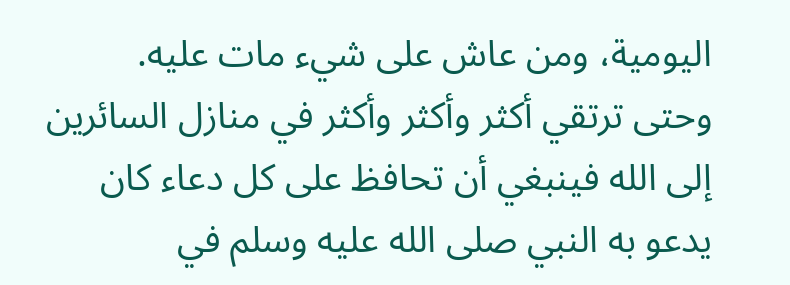اليومية، ومن عاش على شيء مات عليه.
وحتى ترتقي أكثر وأكثر وأكثر في منازل السائرين إلى الله فينبغي أن تحافظ على كل دعاء كان يدعو به النبي صلى الله عليه وسلم في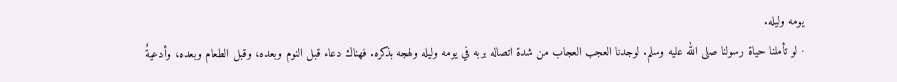يومه وليله.
· لو تأملنا حياة رسولنا صلى الله عليه وسلم. لوجدنا العجب العجاب من شدة اتصاله بربه في يومه وليله ولهجه بذكره. فهناك دعاء قبل النوم وبعده، وقبل الطعام وبعده، وأدعيةٌ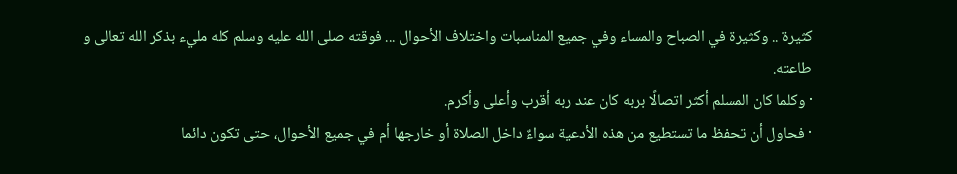كثيرة .. وكثيرة في الصباح والمساء وفي جميع المناسبات واختلاف الأحوال ... فوقته صلى الله عليه وسلم كله مليء بذكر الله تعالى و طاعته.
· وكلما كان المسلم أكثر اتصالًا بربه كان عند ربه أقرب وأعلى وأكرم.
· فحاول أن تحفظ ما تستطيع من هذه الأدعية سواءٌ داخل الصلاة أو خارجها أم في جميع الأحوال، حتى تكون دائما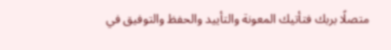متصلًا بربك فتأتيك المعونة والتأييد والحفظ والتوفيق في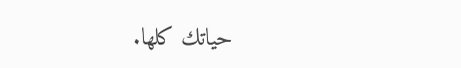حياتك كلها.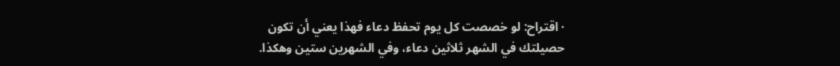· اقتراح: لو خصصت كل يوم تحفظ دعاء فهذا يعني أن تكون حصيلتك في الشهر ثلاثين دعاء، وفي الشهرين ستين وهكذا.